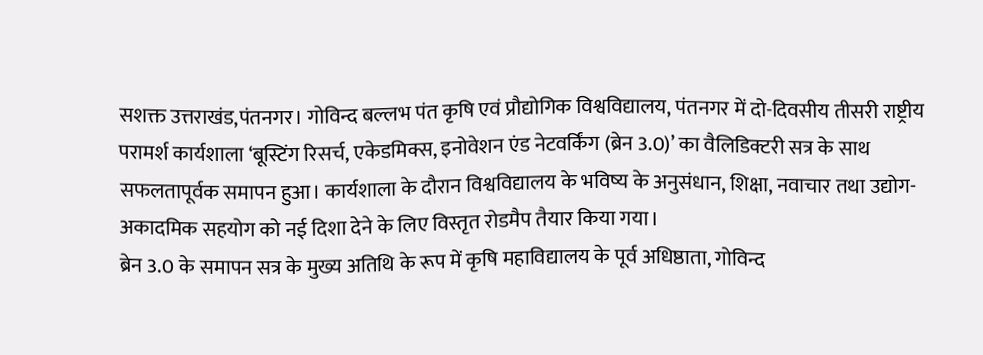सशक्त उत्तराखंड,पंतनगर। गोविन्द बल्लभ पंत कृषि एवं प्रौद्योगिक विश्वविद्यालय, पंतनगर में दो-दिवसीय तीसरी राष्ट्रीय परामर्श कार्यशाला ‘बूस्टिंग रिसर्च, एकेडमिक्स, इनोवेशन एंड नेटवर्किंग (ब्रेन 3.0)’ का वैलिडिक्टरी सत्र के साथ सफलतापूर्वक समापन हुआ। कार्यशाला के दौरान विश्वविद्यालय के भविष्य के अनुसंधान, शिक्षा, नवाचार तथा उद्योग-अकादमिक सहयोग को नई दिशा देने के लिए विस्तृत रोडमैप तैयार किया गया।
ब्रेन 3.0 के समापन सत्र के मुख्य अतिथि के रूप में कृषि महाविद्यालय के पूर्व अधिष्ठाता, गोविन्द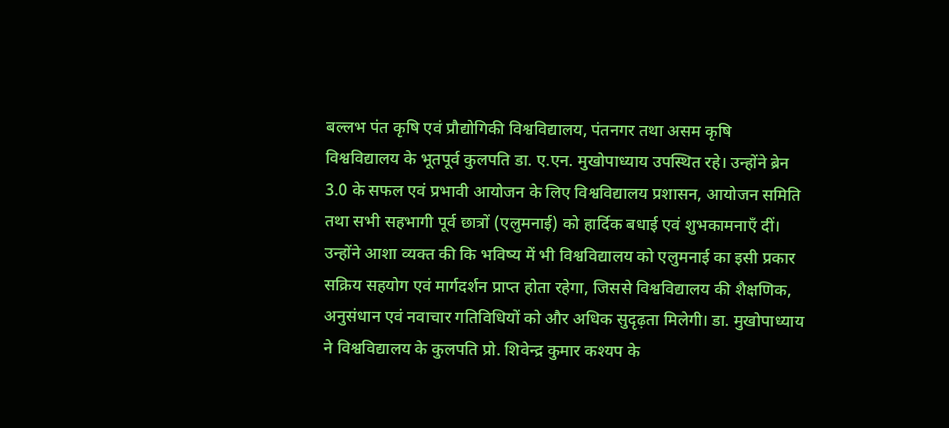बल्लभ पंत कृषि एवं प्रौद्योगिकी विश्वविद्यालय, पंतनगर तथा असम कृषि विश्वविद्यालय के भूतपूर्व कुलपति डा. ए.एन. मुखोपाध्याय उपस्थित रहे। उन्होंने ब्रेन 3.0 के सफल एवं प्रभावी आयोजन के लिए विश्वविद्यालय प्रशासन, आयोजन समिति तथा सभी सहभागी पूर्व छात्रों (एलुमनाई) को हार्दिक बधाई एवं शुभकामनाएँ दीं। उन्होंने आशा व्यक्त की कि भविष्य में भी विश्वविद्यालय को एलुमनाई का इसी प्रकार सक्रिय सहयोग एवं मार्गदर्शन प्राप्त होता रहेगा, जिससे विश्वविद्यालय की शैक्षणिक, अनुसंधान एवं नवाचार गतिविधियों को और अधिक सुदृढ़ता मिलेगी। डा. मुखोपाध्याय ने विश्वविद्यालय के कुलपति प्रो. शिवेन्द्र कुमार कश्यप के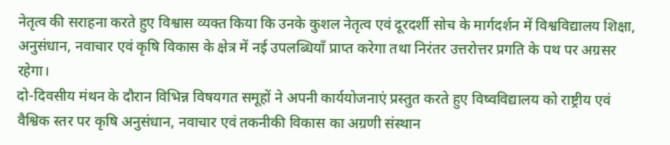नेतृत्व की सराहना करते हुए विश्वास व्यक्त किया कि उनके कुशल नेतृत्व एवं दूरदर्शी सोच के मार्गदर्शन में विश्वविद्यालय शिक्षा, अनुसंधान, नवाचार एवं कृषि विकास के क्षेत्र में नई उपलब्धियाँ प्राप्त करेगा तथा निरंतर उत्तरोत्तर प्रगति के पथ पर अग्रसर रहेगा।
दो-दिवसीय मंथन के दौरान विभिन्न विषयगत समूहों ने अपनी कार्ययोजनाएं प्रस्तुत करते हुए विष्वविद्यालय को राष्ट्रीय एवं वैश्विक स्तर पर कृषि अनुसंधान, नवाचार एवं तकनीकी विकास का अग्रणी संस्थान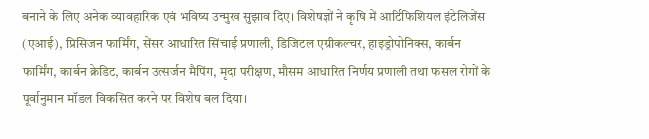बनाने के लिए अनेक व्यावहारिक एवं भविष्य उन्मुख सुझाव दिए। विशेषज्ञों ने कृषि में आर्टिफिशियल इंटेलिजेंस (एआई), प्रिसिजन फार्मिंग, सेंसर आधारित सिंचाई प्रणाली, डिजिटल एग्रीकल्चर, हाइड्रोपोनिक्स, कार्बन फार्मिंग, कार्बन क्रेडिट, कार्बन उत्सर्जन मैपिंग, मृदा परीक्षण, मौसम आधारित निर्णय प्रणाली तथा फसल रोगों के पूर्वानुमान मॉडल विकसित करने पर विशेष बल दिया।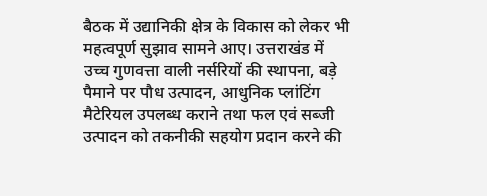बैठक में उद्यानिकी क्षेत्र के विकास को लेकर भी महत्वपूर्ण सुझाव सामने आए। उत्तराखंड में उच्च गुणवत्ता वाली नर्सरियों की स्थापना, बड़े पैमाने पर पौध उत्पादन, आधुनिक प्लांटिंग मैटेरियल उपलब्ध कराने तथा फल एवं सब्जी उत्पादन को तकनीकी सहयोग प्रदान करने की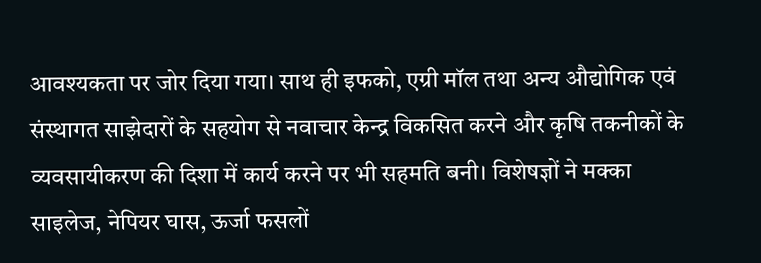आवश्यकता पर जोर दिया गया। साथ ही इफको, एग्री मॉल तथा अन्य औद्योगिक एवं संस्थागत साझेदारों के सहयोग से नवाचार केन्द्र विकसित करने और कृषि तकनीकों के व्यवसायीकरण की दिशा में कार्य करने पर भी सहमति बनी। विशेषज्ञों ने मक्का साइलेज, नेपियर घास, ऊर्जा फसलों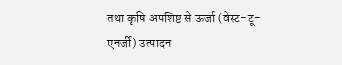तथा कृषि अपशिष्ट से ऊर्जा (वेस्ट-टू-एनर्जी) उत्पादन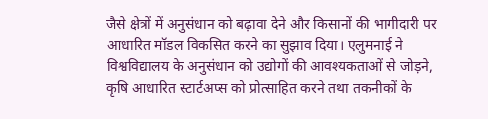जैसे क्षेत्रों में अनुसंधान को बढ़ावा देने और किसानों की भागीदारी पर आधारित मॉडल विकसित करने का सुझाव दिया। एलुमनाई ने विश्वविद्यालय के अनुसंधान को उद्योगों की आवश्यकताओं से जोड़ने, कृषि आधारित स्टार्टअप्स को प्रोत्साहित करने तथा तकनीकों के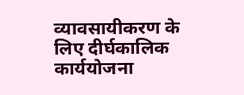व्यावसायीकरण के लिए दीर्घकालिक कार्ययोजना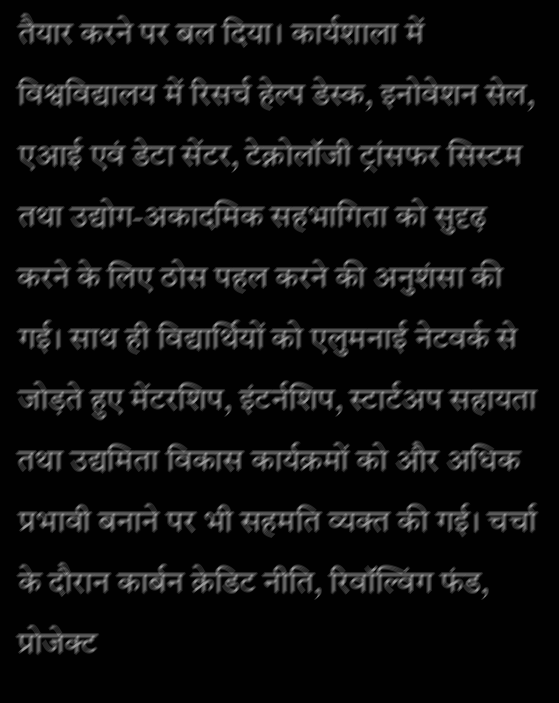तैयार करने पर बल दिया। कार्यशाला में विश्वविद्यालय में रिसर्च हेल्प डेस्क, इनोवेशन सेल, एआई एवं डेटा सेंटर, टेक्नोलॉजी ट्रांसफर सिस्टम तथा उद्योग-अकादमिक सहभागिता को सुदृढ़ करने के लिए ठोस पहल करने की अनुशंसा की गई। साथ ही विद्यार्थियों को एलुमनाई नेटवर्क से जोड़ते हुए मेंटरशिप, इंटर्नशिप, स्टार्टअप सहायता तथा उद्यमिता विकास कार्यक्रमों को और अधिक प्रभावी बनाने पर भी सहमति व्यक्त की गई। चर्चा के दौरान कार्बन क्रेडिट नीति, रिवॉल्विंग फंड, प्रोजेक्ट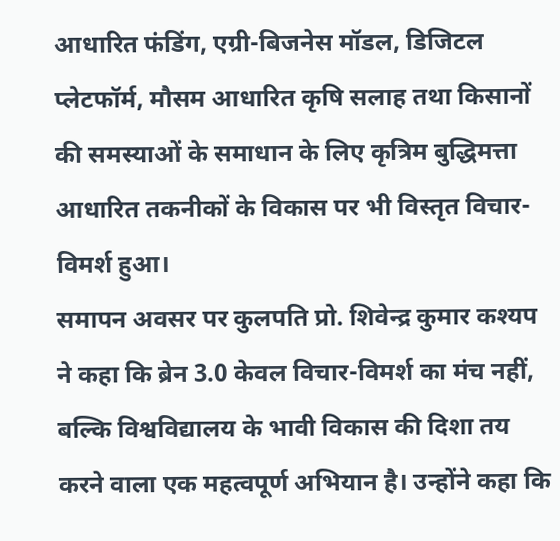आधारित फंडिंग, एग्री-बिजनेस मॉडल, डिजिटल प्लेटफॉर्म, मौसम आधारित कृषि सलाह तथा किसानों की समस्याओं के समाधान के लिए कृत्रिम बुद्धिमत्ता आधारित तकनीकों के विकास पर भी विस्तृत विचार-विमर्श हुआ।
समापन अवसर पर कुलपति प्रो. शिवेन्द्र कुमार कश्यप ने कहा कि ब्रेन 3.0 केवल विचार-विमर्श का मंच नहीं, बल्कि विश्वविद्यालय के भावी विकास की दिशा तय करने वाला एक महत्वपूर्ण अभियान है। उन्होंने कहा कि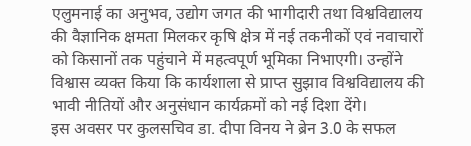एलुमनाई का अनुभव, उद्योग जगत की भागीदारी तथा विश्वविद्यालय की वैज्ञानिक क्षमता मिलकर कृषि क्षेत्र में नई तकनीकों एवं नवाचारों को किसानों तक पहुंचाने में महत्वपूर्ण भूमिका निभाएगी। उन्होंने विश्वास व्यक्त किया कि कार्यशाला से प्राप्त सुझाव विश्वविद्यालय की भावी नीतियों और अनुसंधान कार्यक्रमों को नई दिशा देंगे।
इस अवसर पर कुलसचिव डा. दीपा विनय ने ब्रेन 3.0 के सफल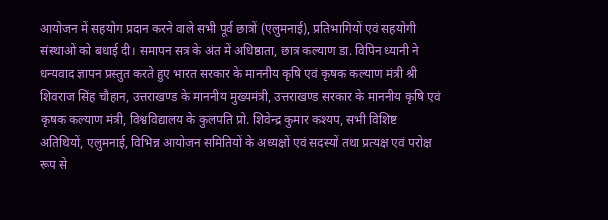आयोजन में सहयोग प्रदान करने वाले सभी पूर्व छात्रों (एलुमनाई), प्रतिभागियों एवं सहयोगी संस्थाओं को बधाई दी। समापन सत्र के अंत में अधिष्ठाता, छात्र कल्याण डा. विपिन ध्यानी ने धन्यवाद ज्ञापन प्रस्तुत करते हुए भारत सरकार के माननीय कृषि एवं कृषक कल्याण मंत्री श्री शिवराज सिंह चौहान, उत्तराखण्ड के माननीय मुख्यमंत्री, उत्तराखण्ड सरकार के माननीय कृषि एवं कृषक कल्याण मंत्री, विश्वविद्यालय के कुलपति प्रो. शिवेन्द्र कुमार कश्यप, सभी विशिष्ट अतिथियों, एलुमनाई, विभिन्न आयोजन समितियों के अध्यक्षों एवं सदस्यों तथा प्रत्यक्ष एवं परोक्ष रूप से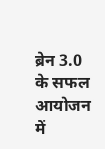ब्रेन 3.0 के सफल आयोजन में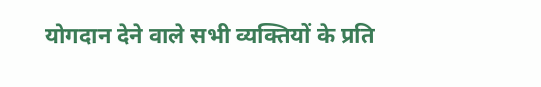योगदान देने वाले सभी व्यक्तियों के प्रति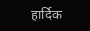हार्दिक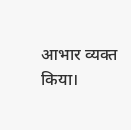आभार व्यक्त किया।